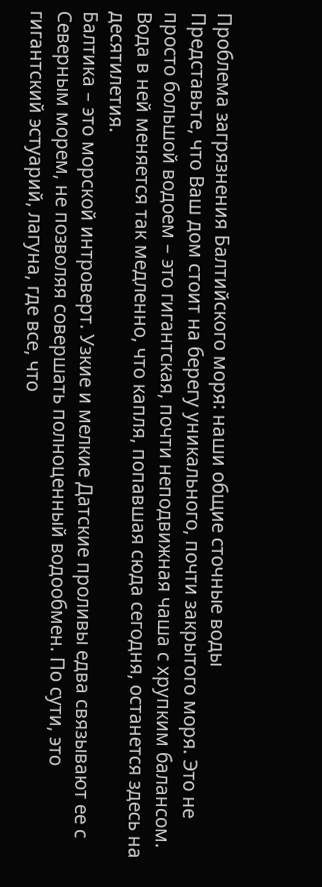Проблема загрязнения Балтийского моря: наши общие сточные воды
Представьте, что Ваш дом стоит на берегу уникального, почти закрытого моря. Это не просто большой водоем – это гигантская, почти неподвижная чаша с хрупким балансом. Вода в ней меняется так медленно, что капля, попавшая сюда сегодня, останется здесь на десятилетия.
Балтика – это морской интроверт. Узкие и мелкие Датские проливы едва связывают ее с Северным морем, не позволяя совершать полноценный водообмен. По сути, это гигантский эстуарий, лагуна, где все, что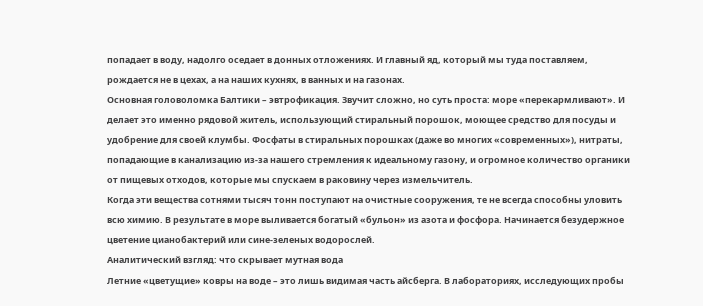попадает в воду, надолго оседает в донных отложениях. И главный яд, который мы туда поставляем, рождается не в цехах, а на наших кухнях, в ванных и на газонах.
Основная головоломка Балтики – эвтрофикация. Звучит сложно, но суть проста: море «перекармливают». И делает это именно рядовой житель, использующий стиральный порошок, моющее средство для посуды и удобрение для своей клумбы. Фосфаты в стиральных порошках (даже во многих «современных»), нитраты, попадающие в канализацию из-за нашего стремления к идеальному газону, и огромное количество органики от пищевых отходов, которые мы спускаем в раковину через измельчитель.
Когда эти вещества сотнями тысяч тонн поступают на очистные сооружения, те не всегда способны уловить всю химию. В результате в море выливается богатый «бульон» из азота и фосфора. Начинается безудержное цветение цианобактерий или сине-зеленых водорослей.
Аналитический взгляд: что скрывает мутная вода
Летние «цветущие» ковры на воде – это лишь видимая часть айсберга. В лабораториях, исследующих пробы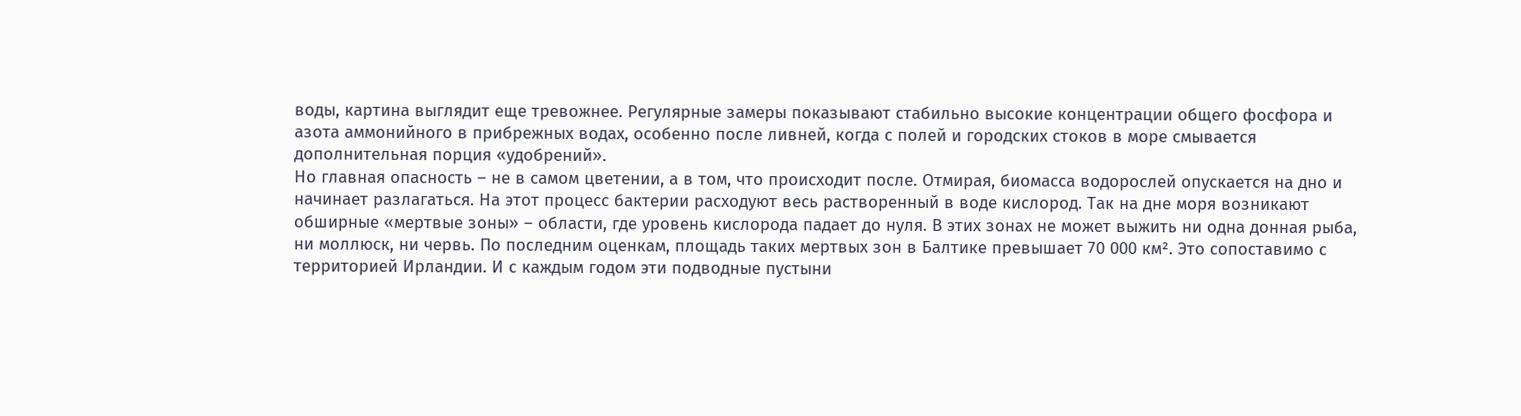воды, картина выглядит еще тревожнее. Регулярные замеры показывают стабильно высокие концентрации общего фосфора и азота аммонийного в прибрежных водах, особенно после ливней, когда с полей и городских стоков в море смывается дополнительная порция «удобрений».
Но главная опасность – не в самом цветении, а в том, что происходит после. Отмирая, биомасса водорослей опускается на дно и начинает разлагаться. На этот процесс бактерии расходуют весь растворенный в воде кислород. Так на дне моря возникают обширные «мертвые зоны» – области, где уровень кислорода падает до нуля. В этих зонах не может выжить ни одна донная рыба, ни моллюск, ни червь. По последним оценкам, площадь таких мертвых зон в Балтике превышает 70 000 км². Это сопоставимо с территорией Ирландии. И с каждым годом эти подводные пустыни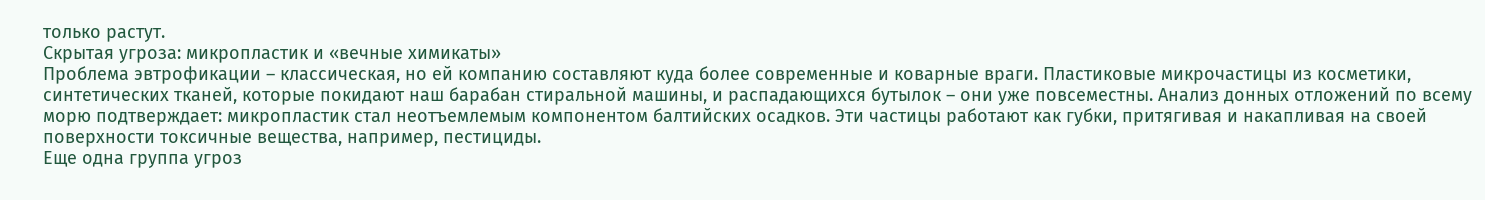только растут.
Скрытая угроза: микропластик и «вечные химикаты»
Проблема эвтрофикации – классическая, но ей компанию составляют куда более современные и коварные враги. Пластиковые микрочастицы из косметики, синтетических тканей, которые покидают наш барабан стиральной машины, и распадающихся бутылок – они уже повсеместны. Анализ донных отложений по всему морю подтверждает: микропластик стал неотъемлемым компонентом балтийских осадков. Эти частицы работают как губки, притягивая и накапливая на своей поверхности токсичные вещества, например, пестициды.
Еще одна группа угроз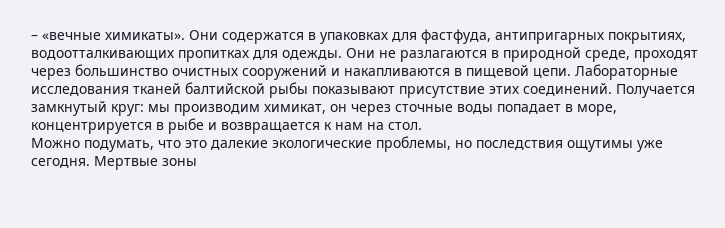– «вечные химикаты». Они содержатся в упаковках для фастфуда, антипригарных покрытиях, водоотталкивающих пропитках для одежды. Они не разлагаются в природной среде, проходят через большинство очистных сооружений и накапливаются в пищевой цепи. Лабораторные исследования тканей балтийской рыбы показывают присутствие этих соединений. Получается замкнутый круг: мы производим химикат, он через сточные воды попадает в море, концентрируется в рыбе и возвращается к нам на стол.
Можно подумать, что это далекие экологические проблемы, но последствия ощутимы уже сегодня. Мертвые зоны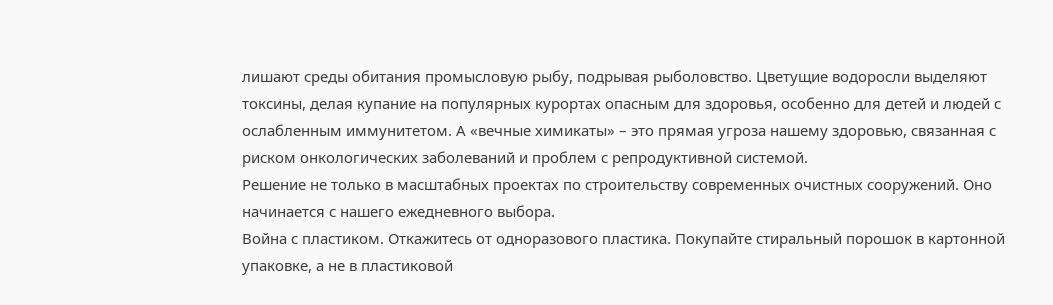лишают среды обитания промысловую рыбу, подрывая рыболовство. Цветущие водоросли выделяют токсины, делая купание на популярных курортах опасным для здоровья, особенно для детей и людей с ослабленным иммунитетом. А «вечные химикаты» – это прямая угроза нашему здоровью, связанная с риском онкологических заболеваний и проблем с репродуктивной системой.
Решение не только в масштабных проектах по строительству современных очистных сооружений. Оно начинается с нашего ежедневного выбора.
Война с пластиком. Откажитесь от одноразового пластика. Покупайте стиральный порошок в картонной упаковке, а не в пластиковой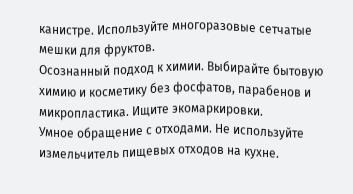канистре. Используйте многоразовые сетчатые мешки для фруктов.
Осознанный подход к химии. Выбирайте бытовую химию и косметику без фосфатов, парабенов и микропластика. Ищите экомаркировки.
Умное обращение с отходами. Не используйте измельчитель пищевых отходов на кухне.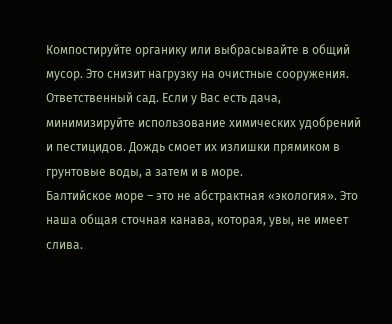Компостируйте органику или выбрасывайте в общий мусор. Это снизит нагрузку на очистные сооружения.
Ответственный сад. Если у Вас есть дача, минимизируйте использование химических удобрений и пестицидов. Дождь смоет их излишки прямиком в грунтовые воды, а затем и в море.
Балтийское море – это не абстрактная «экология». Это наша общая сточная канава, которая, увы, не имеет слива.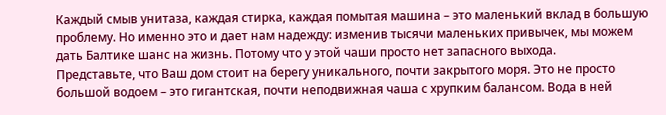Каждый смыв унитаза, каждая стирка, каждая помытая машина – это маленький вклад в большую проблему. Но именно это и дает нам надежду: изменив тысячи маленьких привычек, мы можем дать Балтике шанс на жизнь. Потому что у этой чаши просто нет запасного выхода.
Представьте, что Ваш дом стоит на берегу уникального, почти закрытого моря. Это не просто большой водоем – это гигантская, почти неподвижная чаша с хрупким балансом. Вода в ней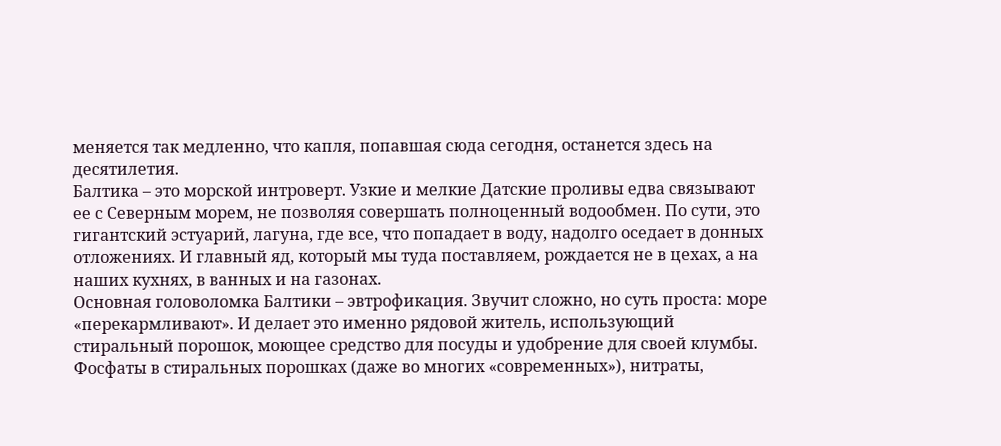меняется так медленно, что капля, попавшая сюда сегодня, останется здесь на десятилетия.
Балтика – это морской интроверт. Узкие и мелкие Датские проливы едва связывают ее с Северным морем, не позволяя совершать полноценный водообмен. По сути, это гигантский эстуарий, лагуна, где все, что попадает в воду, надолго оседает в донных отложениях. И главный яд, который мы туда поставляем, рождается не в цехах, а на наших кухнях, в ванных и на газонах.
Основная головоломка Балтики – эвтрофикация. Звучит сложно, но суть проста: море «перекармливают». И делает это именно рядовой житель, использующий стиральный порошок, моющее средство для посуды и удобрение для своей клумбы. Фосфаты в стиральных порошках (даже во многих «современных»), нитраты,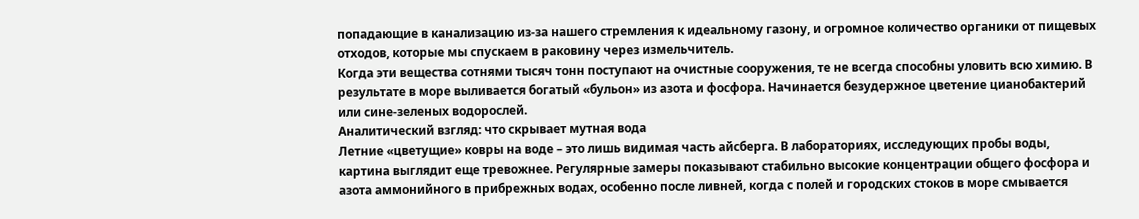попадающие в канализацию из-за нашего стремления к идеальному газону, и огромное количество органики от пищевых отходов, которые мы спускаем в раковину через измельчитель.
Когда эти вещества сотнями тысяч тонн поступают на очистные сооружения, те не всегда способны уловить всю химию. В результате в море выливается богатый «бульон» из азота и фосфора. Начинается безудержное цветение цианобактерий или сине-зеленых водорослей.
Аналитический взгляд: что скрывает мутная вода
Летние «цветущие» ковры на воде – это лишь видимая часть айсберга. В лабораториях, исследующих пробы воды, картина выглядит еще тревожнее. Регулярные замеры показывают стабильно высокие концентрации общего фосфора и азота аммонийного в прибрежных водах, особенно после ливней, когда с полей и городских стоков в море смывается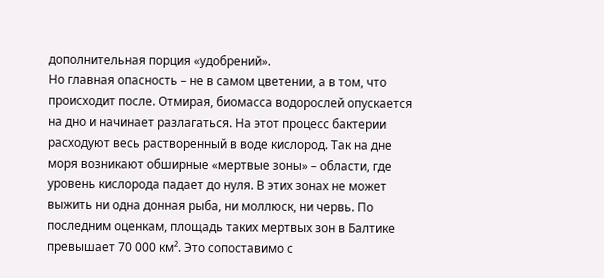дополнительная порция «удобрений».
Но главная опасность – не в самом цветении, а в том, что происходит после. Отмирая, биомасса водорослей опускается на дно и начинает разлагаться. На этот процесс бактерии расходуют весь растворенный в воде кислород. Так на дне моря возникают обширные «мертвые зоны» – области, где уровень кислорода падает до нуля. В этих зонах не может выжить ни одна донная рыба, ни моллюск, ни червь. По последним оценкам, площадь таких мертвых зон в Балтике превышает 70 000 км². Это сопоставимо с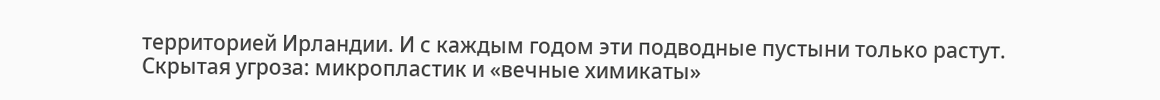территорией Ирландии. И с каждым годом эти подводные пустыни только растут.
Скрытая угроза: микропластик и «вечные химикаты»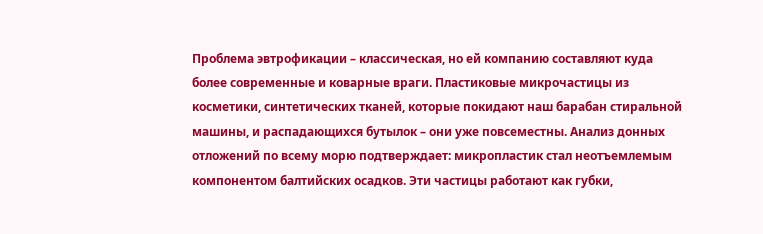Проблема эвтрофикации – классическая, но ей компанию составляют куда более современные и коварные враги. Пластиковые микрочастицы из косметики, синтетических тканей, которые покидают наш барабан стиральной машины, и распадающихся бутылок – они уже повсеместны. Анализ донных отложений по всему морю подтверждает: микропластик стал неотъемлемым компонентом балтийских осадков. Эти частицы работают как губки,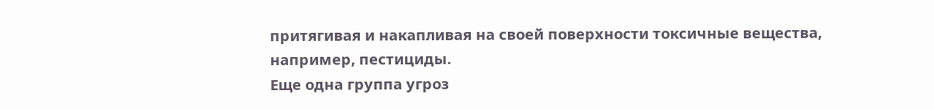притягивая и накапливая на своей поверхности токсичные вещества, например, пестициды.
Еще одна группа угроз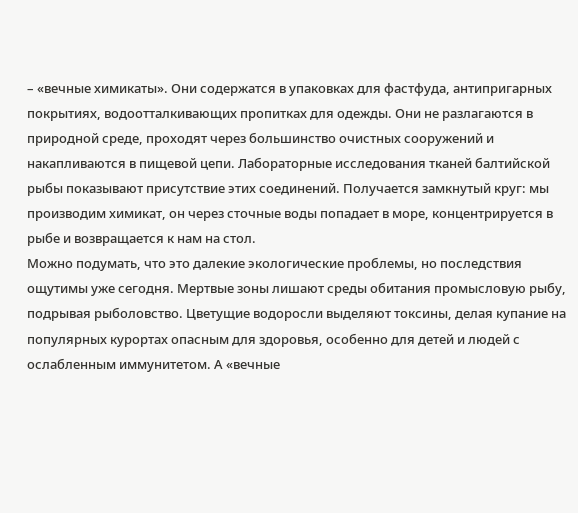– «вечные химикаты». Они содержатся в упаковках для фастфуда, антипригарных покрытиях, водоотталкивающих пропитках для одежды. Они не разлагаются в природной среде, проходят через большинство очистных сооружений и накапливаются в пищевой цепи. Лабораторные исследования тканей балтийской рыбы показывают присутствие этих соединений. Получается замкнутый круг: мы производим химикат, он через сточные воды попадает в море, концентрируется в рыбе и возвращается к нам на стол.
Можно подумать, что это далекие экологические проблемы, но последствия ощутимы уже сегодня. Мертвые зоны лишают среды обитания промысловую рыбу, подрывая рыболовство. Цветущие водоросли выделяют токсины, делая купание на популярных курортах опасным для здоровья, особенно для детей и людей с ослабленным иммунитетом. А «вечные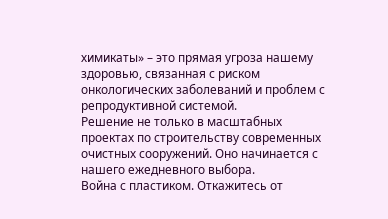химикаты» – это прямая угроза нашему здоровью, связанная с риском онкологических заболеваний и проблем с репродуктивной системой.
Решение не только в масштабных проектах по строительству современных очистных сооружений. Оно начинается с нашего ежедневного выбора.
Война с пластиком. Откажитесь от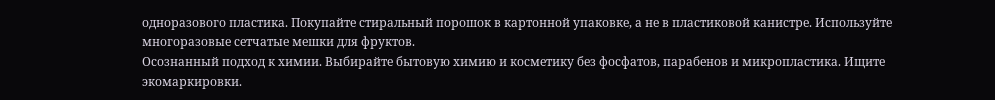одноразового пластика. Покупайте стиральный порошок в картонной упаковке, а не в пластиковой канистре. Используйте многоразовые сетчатые мешки для фруктов.
Осознанный подход к химии. Выбирайте бытовую химию и косметику без фосфатов, парабенов и микропластика. Ищите экомаркировки.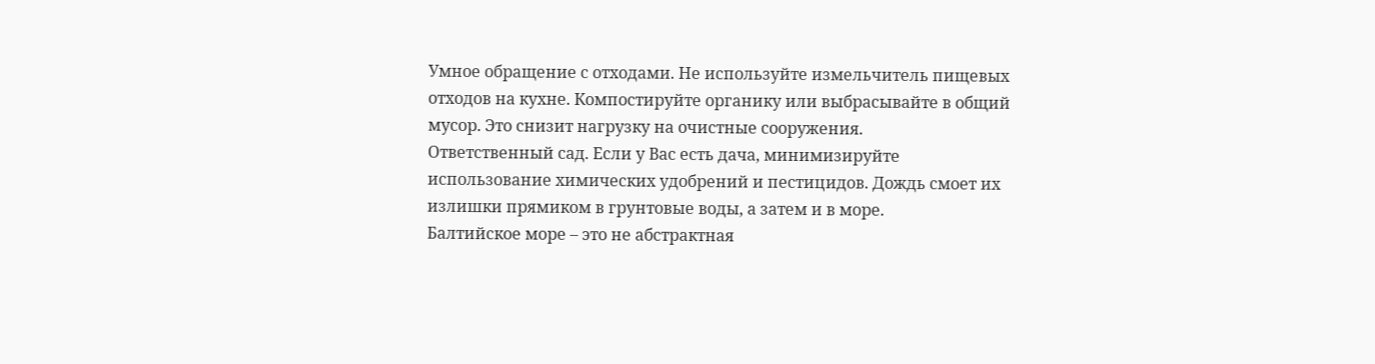Умное обращение с отходами. Не используйте измельчитель пищевых отходов на кухне. Компостируйте органику или выбрасывайте в общий мусор. Это снизит нагрузку на очистные сооружения.
Ответственный сад. Если у Вас есть дача, минимизируйте использование химических удобрений и пестицидов. Дождь смоет их излишки прямиком в грунтовые воды, а затем и в море.
Балтийское море – это не абстрактная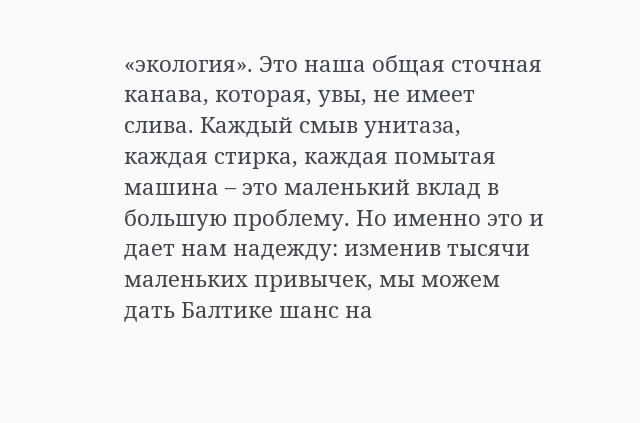«экология». Это наша общая сточная канава, которая, увы, не имеет слива. Каждый смыв унитаза, каждая стирка, каждая помытая машина – это маленький вклад в большую проблему. Но именно это и дает нам надежду: изменив тысячи маленьких привычек, мы можем дать Балтике шанс на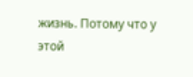жизнь. Потому что у этой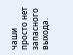чаши просто нет запасного выхода.